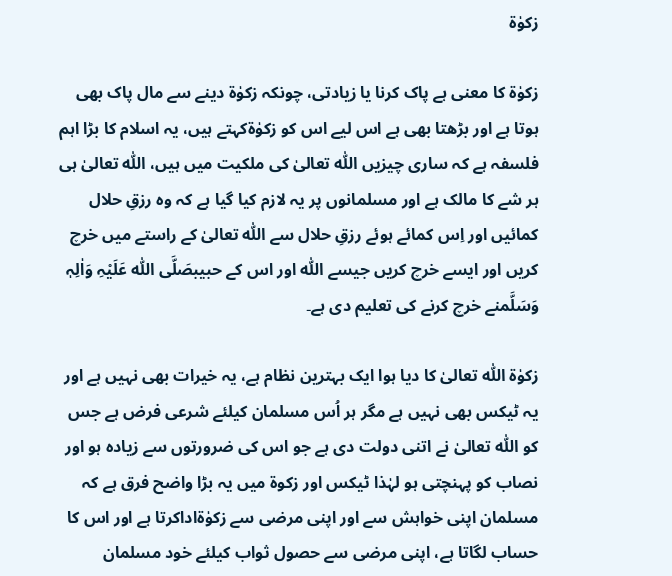زکوٰۃ

زکوٰۃ کا معنی ہے پاک کرنا یا زیادتی، چونکہ زکوٰۃ دینے سے مال پاک بھی ہوتا ہے اور بڑھتا بھی ہے اس لیے اس کو زکوٰۃکہتے ہیں، یہ اسلام کا بڑا اہم فلسفہ ہے کہ ساری چیزیں اللّٰہ تعالیٰ کی ملکیت میں ہیں، اللّٰہ تعالیٰ ہی ہر شے کا مالک ہے اور مسلمانوں پر یہ لازم کیا گیا ہے کہ وہ رزقِ حلال کمائیں اور اِس کمائے ہوئے رزقِ حلال سے اللّٰہ تعالیٰ کے راستے میں خرچ کریں اور ایسے خرچ کریں جیسے اللّٰہ اور اس کے حبیبصَلَّی اللّٰہ عَلَیْہِ وَاٰلِہٖ وَسَلَّمنے خرچ کرنے کی تعلیم دی ہے۔

زکوٰۃ اللّٰہ تعالیٰ کا دیا ہوا ایک بہترین نظام ہے، یہ خیرات بھی نہیں ہے اور یہ ٹیکس بھی نہیں ہے مگر ہر اُس مسلمان کیلئے شرعی فرض ہے جس کو اللّٰہ تعالیٰ نے اتنی دولت دی ہے جو اس کی ضرورتوں سے زیادہ ہو اور نصاب کو پہنچتی ہو لہٰذا ٹیکس اور زکوۃ میں یہ بڑا واضح فرق ہے کہ مسلمان اپنی خواہش سے اور اپنی مرضی سے زکوٰۃاداکرتا ہے اور اس کا حساب لگاتا ہے، اپنی مرضی سے حصول ثواب کیلئے خود مسلمان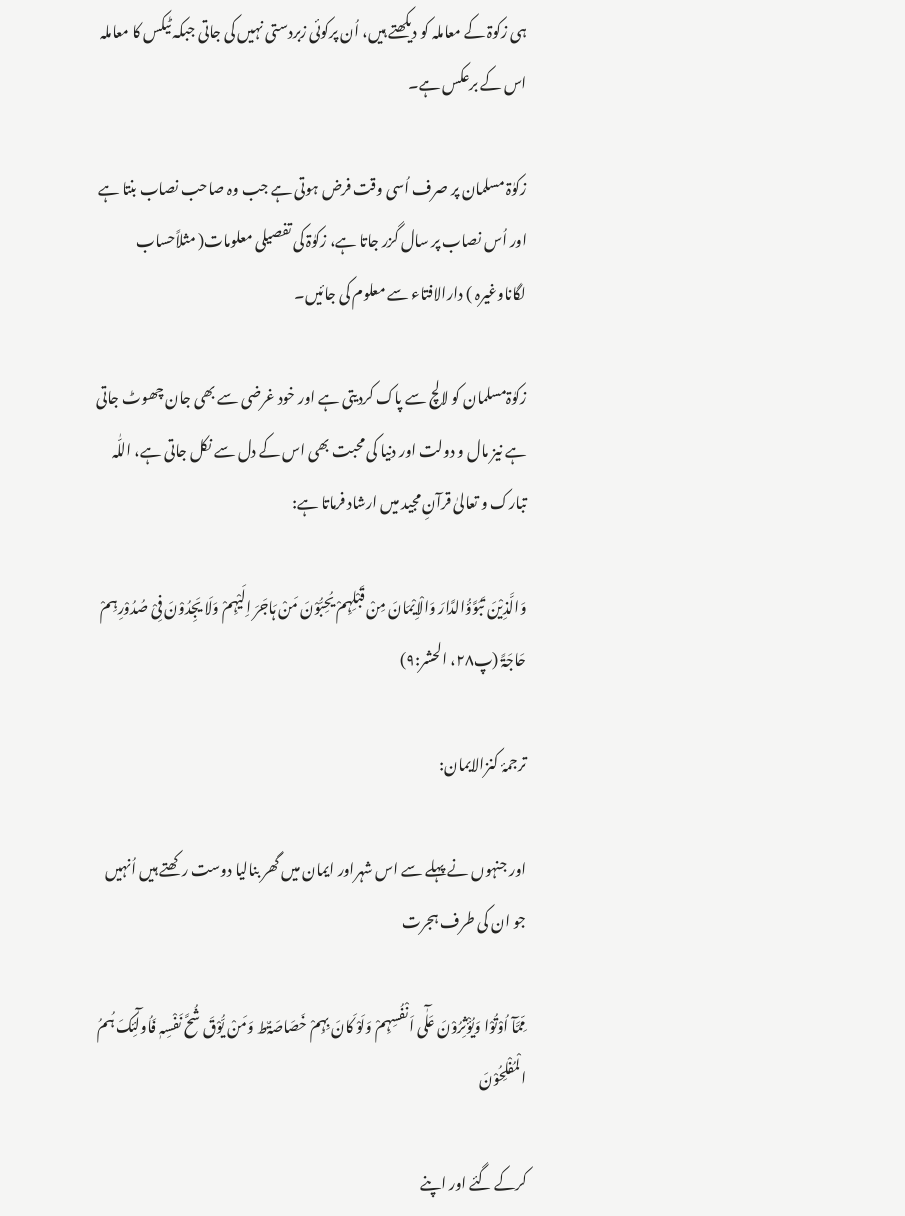ہی زکوۃ کے معاملہ کو دیکھتے ہیں، اُن پرکوئی زبردستی نہیں کی جاتی جبکہ ٹیکس کا معاملہ اس کے برعکس ہے۔

زکوٰۃ مسلمان پر صرف اُسی وقت فرض ہوتی ہے جب وہ صاحب نصاب بنتا ہے اور اُس نصاب پر سال گزر جاتا ہے، زکوٰۃ کی تفصیلی معلومات( مثلاًحساب لگاناوغیرہ ) دارالافتاء سے معلوم کی جائیں۔

زکوٰۃمسلمان کو لالچ سے پاک کردیتی ہے اور خود غرضی سے بھی جان چھوٹ جاتی ہے نیز مال و دولت اور دنیا کی محبت بھی اس کے دل سے نکل جاتی ہے، اللّٰہ تبارک و تعالیٰ قرآنِ مجید میں ارشاد فرماتا ہے:

وَالَّذِیْنَ تَبَوَّؤُالدَّارَ وَالْاِیْمَانَ مِنْ قَبْلِہِمْ یُحِبُّوْنَ مَنْ ہَاجَرَ اِلَیْہِمْ وَلَا یَجِدُوْنَ فِیْ صُدُوْرِہِمْ حَاجَۃً (پ۲۸، الحشر:۹)

ترجمۂ کنزالایمان:

اور جنہوں نے پہلے سے اس شہراور ایمان میں گھر بنالیا دوست رکھتے ہیں اُنہیں جو ان کی طرف ہجرت

مِّمَّآ اُوْتُوْا وَیُؤْثِرُوْنَ عَلٰٓی اَنْفُسِہِمْ وَلَوْ کَانَ بِہِمْ خَصَاصَۃٌط وَمَنْ یُّوْقَ شُحَّ نَفْسِہٖ فَاُولٰٓئِکَ ہُمُ الْمُفْلِحُوْنَ

کرکے گئے اور اپنے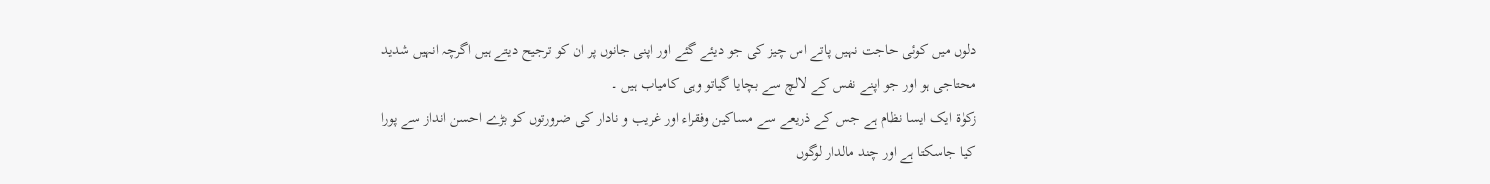دلوں میں کوئی حاجت نہیں پاتے اس چیز کی جو دیئے گئے اور اپنی جانوں پر ان کو ترجیح دیتے ہیں اگرچہ انہیں شدید محتاجی ہو اور جو اپنے نفس کے لالچ سے بچایا گیاتو وہی کامیاب ہیں ۔
زکوٰۃ ایک ایسا نظام ہے جس کے ذریعے سے مساکین وفقراء اور غریب و نادار کی ضرورتوں کو بڑے احسن انداز سے پورا کیا جاسکتا ہے اور چند مالدار لوگوں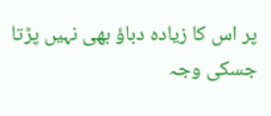پر اس کا زیادہ دباؤ بھی نہیں پڑتا جسکی وجہ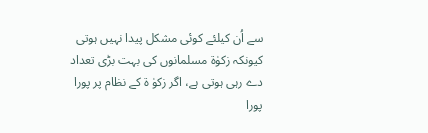سے اُن کیلئے کوئی مشکل پیدا نہیں ہوتی کیونکہ زکوٰۃ مسلمانوں کی بہت بڑی تعداد دے رہی ہوتی ہے، اگر زکوٰ ۃ کے نظام پر پورا پورا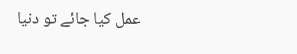عمل کیا جائے تو دنیا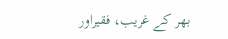بھر کے غریب، فقیراور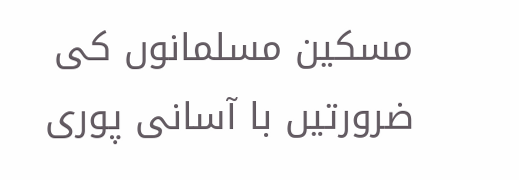مسکین مسلمانوں کی ضرورتیں با آسانی پوری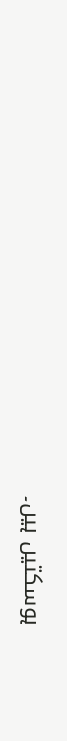ہوسکتیں ہیں۔